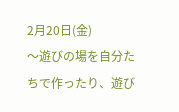2月20日(金)
〜遊びの場を自分たちで作ったり、遊び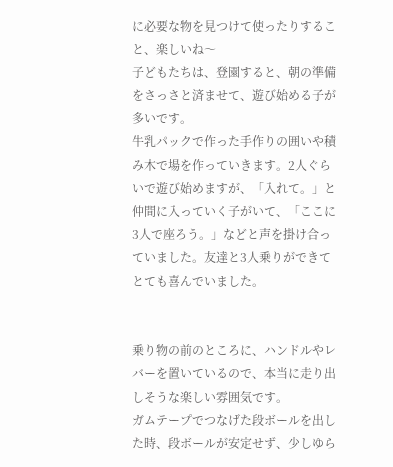に必要な物を見つけて使ったりすること、楽しいね〜
子どもたちは、登園すると、朝の準備をさっさと済ませて、遊び始める子が多いです。
牛乳パックで作った手作りの囲いや積み木で場を作っていきます。2人ぐらいで遊び始めますが、「入れて。」と仲間に入っていく子がいて、「ここに3人で座ろう。」などと声を掛け合っていました。友達と3人乗りができてとても喜んでいました。


乗り物の前のところに、ハンドルやレバーを置いているので、本当に走り出しそうな楽しい雰囲気です。
ガムテープでつなげた段ボールを出した時、段ボールが安定せず、少しゆら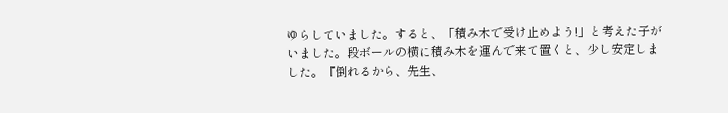ゆらしていました。すると、「積み木で受け止めよう!」と考えた子がいました。段ボールの横に積み木を運んで来て置くと、少し安定しました。『倒れるから、先生、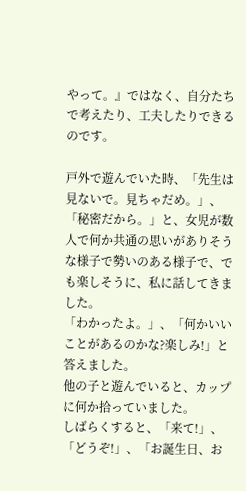やって。』ではなく、自分たちで考えたり、工夫したりできるのです。

戸外で遊んでいた時、「先生は見ないで。見ちゃだめ。」、「秘密だから。」と、女児が数人で何か共通の思いがありそうな様子で勢いのある様子で、でも楽しそうに、私に話してきました。
「わかったよ。」、「何かいいことがあるのかな?楽しみ!」と答えました。
他の子と遊んでいると、カップに何か拾っていました。
しばらくすると、「来て!」、「どうぞ!」、「お誕生日、お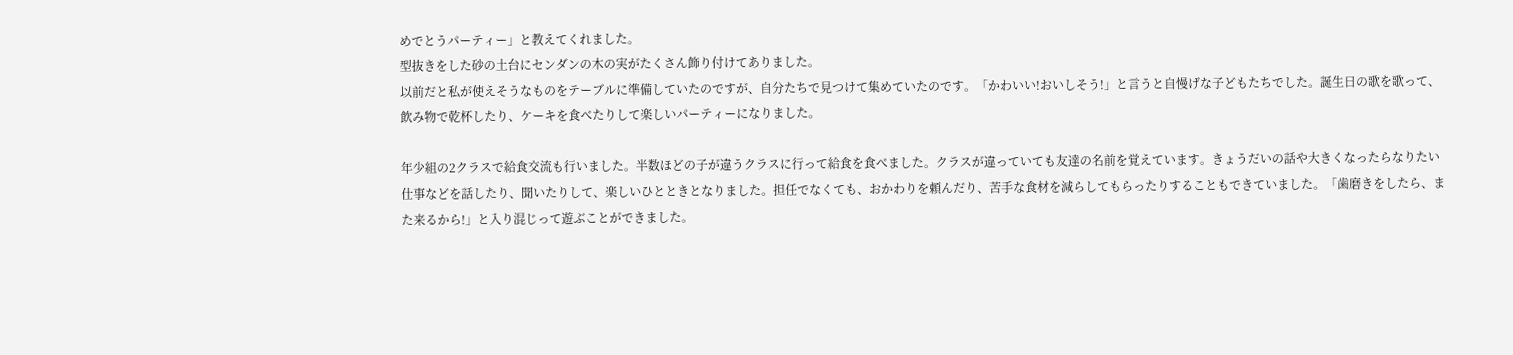めでとうパーティー」と教えてくれました。
型抜きをした砂の土台にセンダンの木の実がたくさん飾り付けてありました。
以前だと私が使えそうなものをテーブルに準備していたのですが、自分たちで見つけて集めていたのです。「かわいい!おいしそう!」と言うと自慢げな子どもたちでした。誕生日の歌を歌って、飲み物で乾杯したり、ケーキを食べたりして楽しいパーティーになりました。

年少組の2クラスで給食交流も行いました。半数ほどの子が違うクラスに行って給食を食べました。クラスが違っていても友達の名前を覚えています。きょうだいの話や大きくなったらなりたい仕事などを話したり、聞いたりして、楽しいひとときとなりました。担任でなくても、おかわりを頼んだり、苦手な食材を減らしてもらったりすることもできていました。「歯磨きをしたら、また来るから!」と入り混じって遊ぶことができました。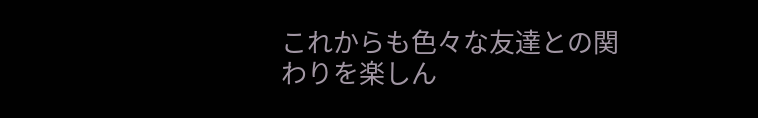これからも色々な友達との関わりを楽しん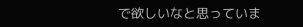で欲しいなと思っていま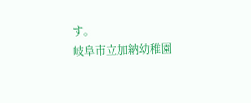す。
岐阜市立加納幼稚園